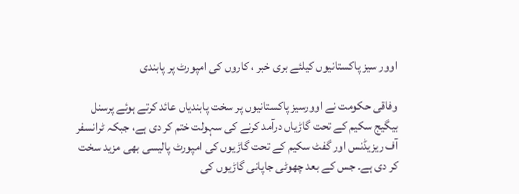اوور سیز پاکستانیوں کیلئے بری خبر ، کاروں کی امپورٹ پر پابندی

وفاقی حکومت نے اوورسیز پاکستانیوں پر سخت پابندیاں عائد کرتے ہوئے پرسنل بیگیج سکیم کے تحت گاڑیاں درآمد کرنے کی سہولت ختم کر دی ہے، جبکہ ٹرانسفر آف ریزیڈنس اور گفٹ سکیم کے تحت گاڑیوں کی امپورٹ پالیسی بھی مزید سخت کر دی ہے۔ جس کے بعد چھوٹی جاپانی گاڑیوں کی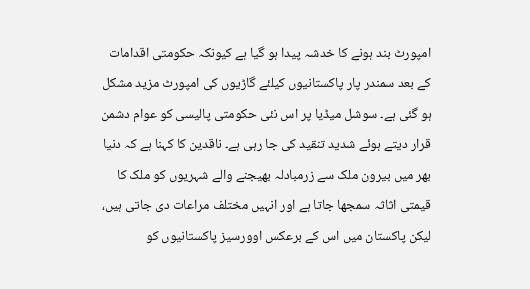امپورٹ بند ہونے کا خدشہ پیدا ہو گیا ہے کیونکہ حکومتی اقدامات کے بعد سمندر پار پاکستانیوں کیلئے گاڑیوں کی امپورٹ مزید مشکل ہو گئی ہے۔ سوشل میڈیا پر اس نئی حکومتی پالیسی کو عوام دشمن قرار دیتے ہوئے شدید تنقید کی جا رہی ہے۔ ناقدین کا کہنا ہے کہ دنیا بھر میں بیرون ملک سے زرمبادلہ بھیجنے والے شہریوں کو ملک کا قیمتی اثاثہ سمجھا جاتا ہے اور انہیں مختلف مراعات دی جاتی ہیں، لیکن پاکستان میں اس کے برعکس اوورسیز پاکستانیوں کو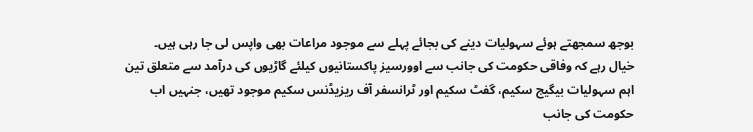بوجھ سمجھتے ہوئے سہولیات دینے کی بجائے پہلے سے موجود مراعات بھی واپس لی جا رہی ہیں۔
خیال رہے کہ وفاقی حکومت کی جانب سے اوورسیز پاکستانیوں کیلئے گاڑیوں کی درآمد سے متعلق تین اہم سہولیات بیگیج سکیم، گفٹ سکیم اور ٹرانسفر آف ریزیڈنس سکیم موجود تھیں، جنہیں اب حکومت کی جانب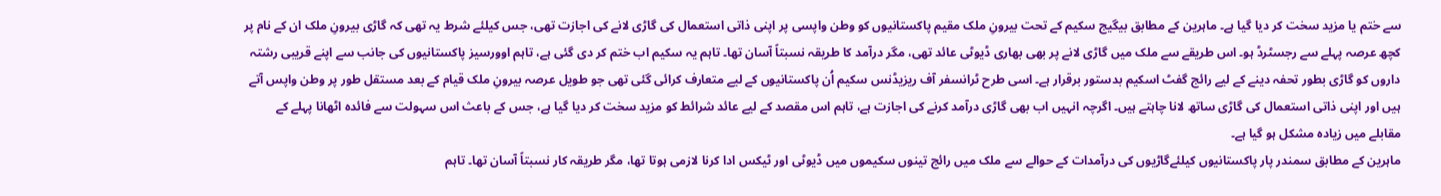سے ختم یا مزید سخت کر دیا گیا ہے۔ ماہرین کے مطابق بیگیج سکیم کے تحت بیرونِ ملک مقیم پاکستانیوں کو وطن واپسی پر اپنی ذاتی استعمال کی گاڑی لانے کی اجازت تھی، جس کیلئے شرط یہ تھی کہ گاڑی بیرونِ ملک ان کے نام پر کچھ عرصہ پہلے سے رجسٹرڈ ہو۔ اس طریقے سے ملک میں گاڑی لانے پر بھی بھاری ڈیوٹی عائد تھی، مگر درآمد کا طریقہ نسبتاً آسان تھا۔ تاہم یہ سکیم اب ختم کر دی گئی ہے، تاہم اوورسیز پاکستانیوں کی جانب سے اپنے قریبی رشتہ داروں کو گاڑی بطور تحفہ دینے کے لیے رائج گفٹ اسکیم بدستور برقرار ہے۔ اسی طرح ٹرانسفر آف ریزیڈنس سکیم اُن پاکستانیوں کے لیے متعارف کرائی گئی تھی جو طویل عرصہ بیرونِ ملک قیام کے بعد مستقل طور پر وطن واپس آتے ہیں اور اپنی ذاتی استعمال کی گاڑی ساتھ لانا چاہتے ہیں۔ اگرچہ انہیں اب بھی گاڑی درآمد کرنے کی اجازت ہے، تاہم اس مقصد کے لیے عائد شرائط کو مزید سخت کر دیا گیا ہے، جس کے باعث اس سہولت سے فائدہ اٹھانا پہلے کے مقابلے میں زیادہ مشکل ہو گیا ہے۔
ماہرین کے مطابق سمندر پار پاکستانیوں کیلئےگاڑیوں کی درآمدات کے حوالے سے ملک میں رائج تینوں سکیموں میں ڈیوٹی اور ٹیکس ادا کرنا لازمی ہوتا تھا، مگر طریقہ کار نسبتاً آسان تھا۔ تاہم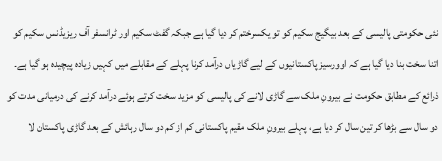نئی حکومتی پالیسی کے بعد بیگیج سکیم کو تو یکسرختم کر دیا گیا ہے جبکہ گفٹ سکیم اور ٹرانسفر آف ریزیڈنس سکیم کو اتنا سخت بنا دیا گیا ہے کہ اوورسیز پاکستانیوں کے لیے گاڑیاں درآمد کرنا پہلے کے مقابلے میں کہیں زیادہ پیچیدہ ہو گیا ہے۔
ذرائع کے مطابق حکومت نے بیرونِ ملک سے گاڑی لانے کی پالیسی کو مزید سخت کرتے ہوئے درآمد کرنے کی درمیانی مدت کو دو سال سے بڑھا کر تین سال کر دیا ہے، پہلے بیرونِ ملک مقیم پاکستانی کم از کم دو سال رہائش کے بعد گاڑی پاکستان لا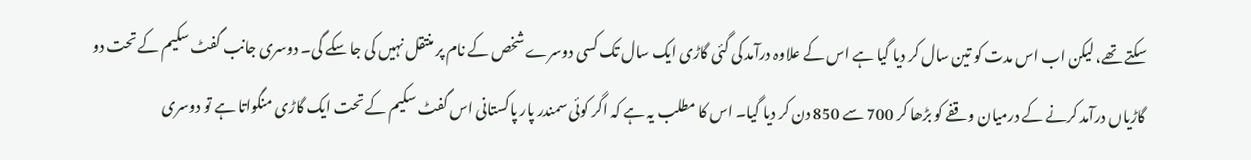سکتے تھے، لیکن اب اس مدت کو تین سال کر دیا گیا ہے اس کے علاوہ درآمد کی گئی گاڑی ایک سال تک کسی دوسرے شخص کے نام پر منتقل نہیں کی جا سکے گی۔ دوسری جانب گفٹ سکیم کے تحت دو گاڑیاں درآمد کرنے کے درمیان وقفے کو بڑھا کر 700 سے 850 دن کر دیا گیا۔ اس کا مطلب یہ ہے کہ اگر کوئی سمندر پار پاکستانی اس گفٹ سکیم کے تحت ایک گاڑی منگواتا ہے تو دوسری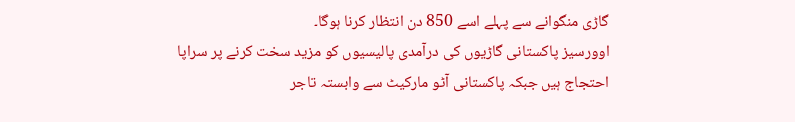گاڑی منگوانے سے پہلے اسے 850 دن انتظار کرنا ہوگا۔
اوورسیز پاکستانی گاڑیوں کی درآمدی پالیسیوں کو مزید سخت کرنے پر سراپا احتجاج ہیں جبکہ پاکستانی آٹو مارکیٹ سے وابستہ تاجر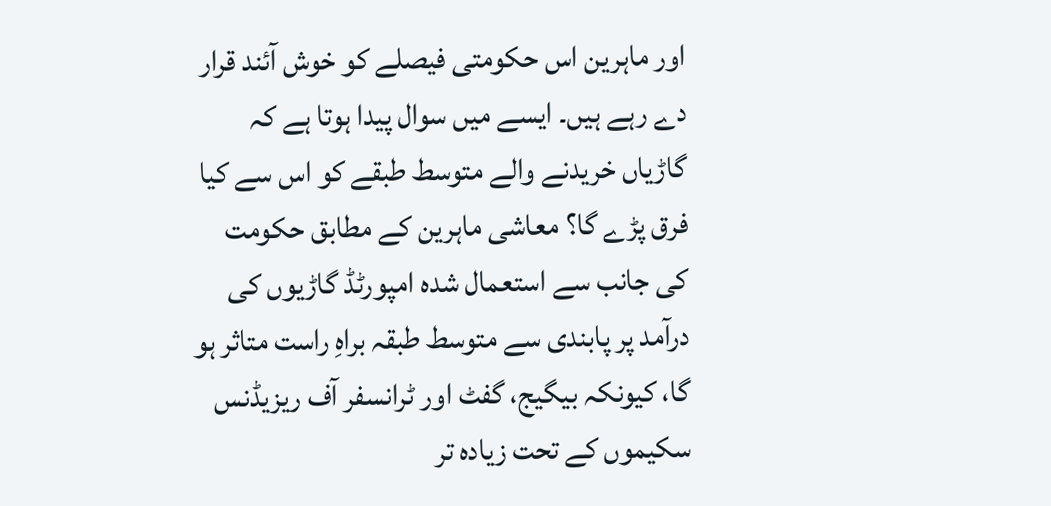اور ماہرین اس حکومتی فیصلے کو خوش آئند قرار دے رہے ہیں۔ ایسے میں سوال پیدا ہوتا ہے کہ گاڑیاں خریدنے والے متوسط طبقے کو اس سے کیا فرق پڑے گا؟ معاشی ماہرین کے مطابق حکومت کی جانب سے استعمال شدہ امپورٹڈ گاڑیوں کی درآمد پر پابندی سے متوسط طبقہ براہِ راست متاثر ہو گا، کیونکہ بیگیج، گفٹ اور ٹرانسفر آف ریزیڈنس سکیموں کے تحت زیادہ تر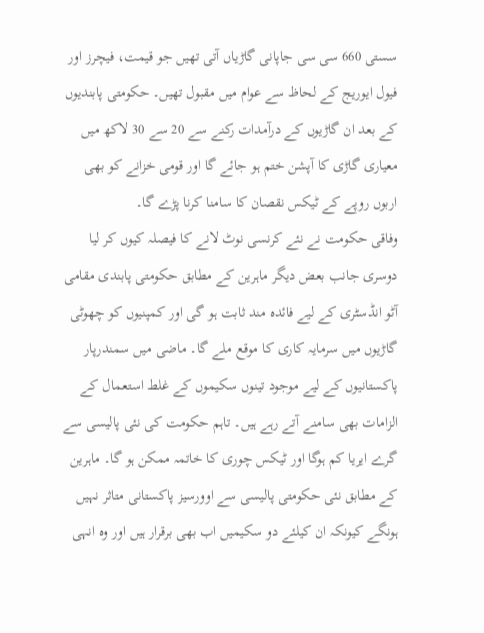سستی 660 سی سی جاپانی گاڑیاں آتی تھیں جو قیمت، فیچرز اور فیول ایوریج کے لحاظ سے عوام میں مقبول تھیں۔ حکومتی پابندیوں کے بعد ان گاڑیوں کے درآمدات رکنے سے 20 سے 30 لاکھ میں معیاری گاڑی کا آپشن ختم ہو جائے گا اور قومی خزانے کو بھی اربوں روپے کے ٹیکس نقصان کا سامنا کرنا پڑے گا۔
وفاقی حکومت نے نئے کرنسی نوٹ لانے کا فیصلہ کیوں کر لیا
دوسری جانب بعض دیگر ماہرین کے مطابق حکومتی پابندی مقامی آٹو انڈسٹری کے لیے فائدہ مند ثابت ہو گی اور کمپنیوں کو چھوٹی گاڑیوں میں سرمایہ کاری کا موقع ملے گا۔ ماضی میں سمندرپار پاکستانیوں کے لیے موجود تینوں سکیموں کے غلط استعمال کے الزامات بھی سامنے آتے رہے ہیں۔ تاہم حکومت کی نئی پالیسی سے گرے ایریا کم ہوگا اور ٹیکس چوری کا خاتمہ ممکن ہو گا۔ ماہرین کے مطابق نئی حکومتی پالیسی سے اوورسیز پاکستانی متاثر نہیں ہونگے کیونکہ ان کیلئے دو سکیمیں اب بھی برقرار ہیں اور وہ انہی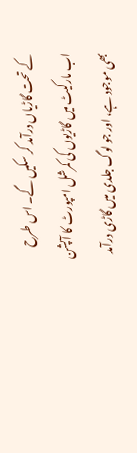کے تحت گاڑیاں درآمد کر سکیں گے۔ اس طرح اب مارکیٹ میں گاڑیوں کی کمرشل امپورٹ کا آپشن بھی موجود ہے، اور جو لوگ جلدی میں گاڑی درآمد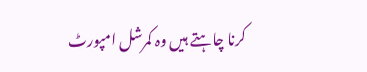کرنا چاہتے ہیں وہ کمرشل امپورٹ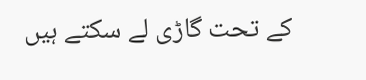کے تحت گاڑی لے سکتے ہیں